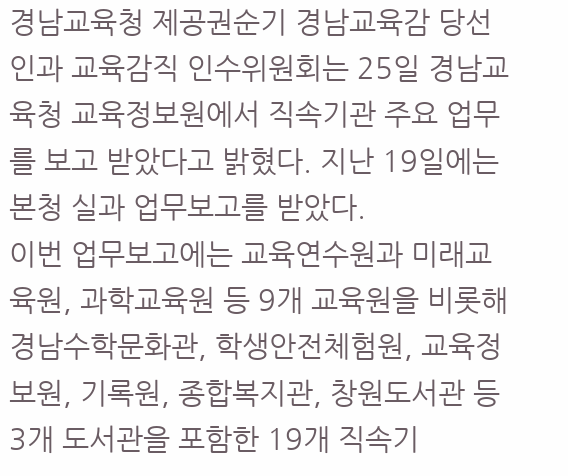경남교육청 제공권순기 경남교육감 당선인과 교육감직 인수위원회는 25일 경남교육청 교육정보원에서 직속기관 주요 업무를 보고 받았다고 밝혔다. 지난 19일에는 본청 실과 업무보고를 받았다.
이번 업무보고에는 교육연수원과 미래교육원, 과학교육원 등 9개 교육원을 비롯해 경남수학문화관, 학생안전체험원, 교육정보원, 기록원, 종합복지관, 창원도서관 등 3개 도서관을 포함한 19개 직속기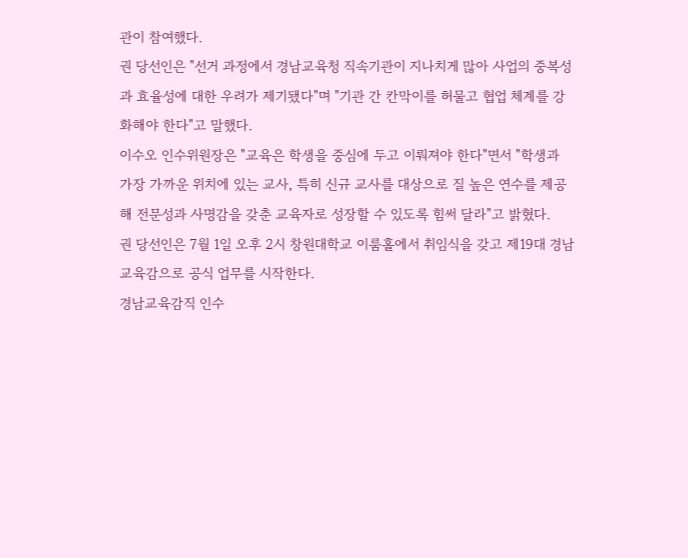관이 참여했다.
권 당선인은 "선거 과정에서 경남교육청 직속기관이 지나치게 많아 사업의 중복성과 효율성에 대한 우려가 제기됐다"며 "기관 간 칸막이를 허물고 협업 체계를 강화해야 한다"고 말했다.
이수오 인수위원장은 "교육은 학생을 중심에 두고 이뤄져야 한다"면서 "학생과 가장 가까운 위치에 있는 교사, 특히 신규 교사를 대상으로 질 높은 연수를 제공해 전문성과 사명감을 갖춘 교육자로 성장할 수 있도록 힘써 달라"고 밝혔다.
권 당선인은 7월 1일 오후 2시 창원대학교 이룸홀에서 취임식을 갖고 제19대 경남교육감으로 공식 업무를 시작한다.
경남교육감직 인수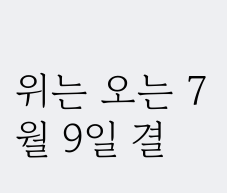위는 오는 7월 9일 결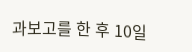과보고를 한 후 10일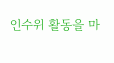인수위 활동을 마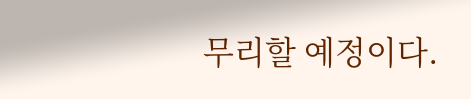무리할 예정이다.